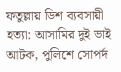ফতুল্লায় ডিশ ব্যবসায়ী হত্যা: আসামির দুই ভাই আটক, পুলিশে সোপর্দ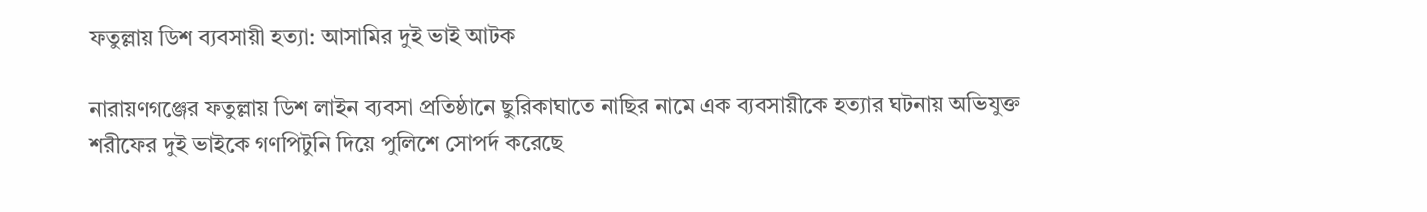ফতুল্লায় ডিশ ব্যবসায়ী হত্যা: আসামির দুই ভাই আটক

নারায়ণগঞ্জের ফতুল্লায় ডিশ লাইন ব্যবসা প্রতিষ্ঠানে ছুরিকাঘাতে নাছির নামে এক ব্যবসায়ীকে হত্যার ঘটনায় অভিযুক্ত শরীফের দুই ভাইকে গণপিটুনি দিয়ে পুলিশে সোপর্দ করেছে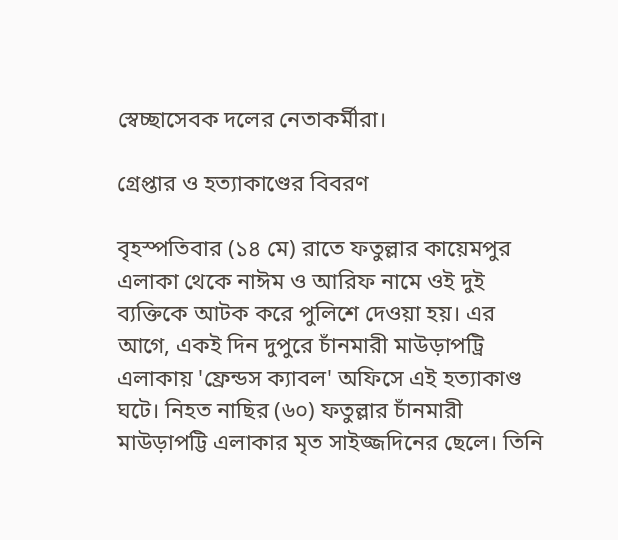স্বেচ্ছাসেবক দলের নেতাকর্মীরা।

গ্রেপ্তার ও হত্যাকাণ্ডের বিবরণ

বৃহস্পতিবার (১৪ মে) রাতে ফতুল্লার কায়েমপুর এলাকা থেকে নাঈম ও আরিফ নামে ওই দুই ব্যক্তিকে আটক করে পুলিশে দেওয়া হয়। এর আগে, একই দিন দুপুরে চাঁনমারী মাউড়াপট্রি এলাকায় 'ফ্রেন্ডস ক্যাবল' অফিসে এই হত্যাকাণ্ড ঘটে। নিহত নাছির (৬০) ফতুল্লার চাঁনমারী মাউড়াপট্টি এলাকার মৃত সাইজ্জদিনের ছেলে। তিনি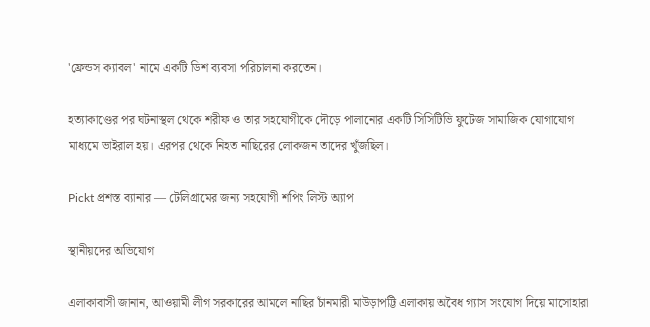'ফ্রেন্ডস ক্যাবল' নামে একটি ডিশ ব্যবসা পরিচালনা করতেন।

হত্যাকাণ্ডের পর ঘটনাস্থল থেকে শরীফ ও তার সহযোগীকে দৌড়ে পালানোর একটি সিসিটিভি ফুটেজ সামাজিক যোগাযোগ মাধ্যমে ভাইরাল হয়। এরপর থেকে নিহত নাছিরের লোকজন তাদের খুঁজছিল।

Pickt প্রশস্ত ব্যানার — টেলিগ্রামের জন্য সহযোগী শপিং লিস্ট অ্যাপ

স্থানীয়দের অভিযোগ

এলাকাবাসী জানান, আওয়ামী লীগ সরকারের আমলে নাছির চাঁনমারী মাউড়াপট্টি এলাকায় অবৈধ গ্যাস সংযোগ দিয়ে মাসোহারা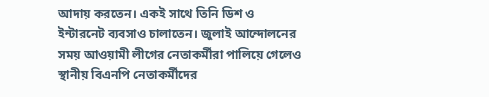আদায় করতেন। একই সাথে তিনি ডিশ ও ইন্টারনেট ব্যবসাও চালাতেন। জুলাই আন্দোলনের সময় আওয়ামী লীগের নেতাকর্মীরা পালিয়ে গেলেও স্থানীয় বিএনপি নেতাকর্মীদের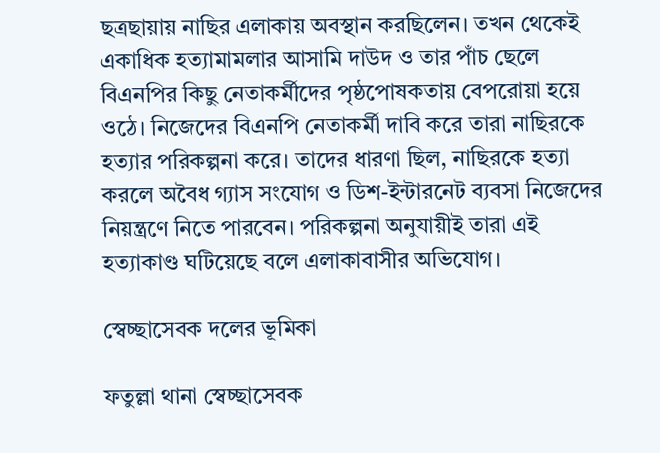ছত্রছায়ায় নাছির এলাকায় অবস্থান করছিলেন। তখন থেকেই একাধিক হত্যামামলার আসামি দাউদ ও তার পাঁচ ছেলে বিএনপির কিছু নেতাকর্মীদের পৃষ্ঠপোষকতায় বেপরোয়া হয়ে ওঠে। নিজেদের বিএনপি নেতাকর্মী দাবি করে তারা নাছিরকে হত্যার পরিকল্পনা করে। তাদের ধারণা ছিল, নাছিরকে হত্যা করলে অবৈধ গ্যাস সংযোগ ও ডিশ-ইন্টারনেট ব্যবসা নিজেদের নিয়ন্ত্রণে নিতে পারবেন। পরিকল্পনা অনুযায়ীই তারা এই হত্যাকাণ্ড ঘটিয়েছে বলে এলাকাবাসীর অভিযোগ।

স্বেচ্ছাসেবক দলের ভূমিকা

ফতুল্লা থানা স্বেচ্ছাসেবক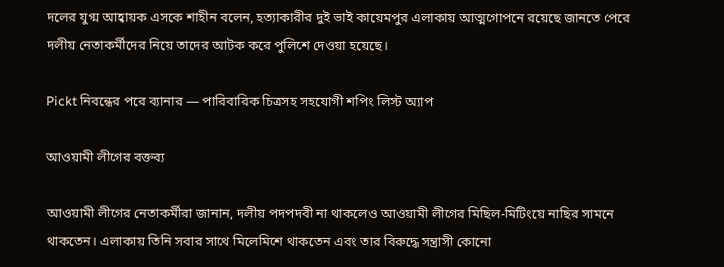দলের যুগ্ম আহ্বায়ক এসকে শাহীন বলেন, হত্যাকারীর দুই ভাই কায়েমপুর এলাকায় আত্মগোপনে রয়েছে জানতে পেরে দলীয় নেতাকর্মীদের নিয়ে তাদের আটক করে পুলিশে দেওয়া হয়েছে।

Pickt নিবন্ধের পরে ব্যানার — পারিবারিক চিত্রসহ সহযোগী শপিং লিস্ট অ্যাপ

আওয়ামী লীগের বক্তব্য

আওয়ামী লীগের নেতাকর্মীরা জানান, দলীয় পদপদবী না থাকলেও আওয়ামী লীগের মিছিল-মিটিংয়ে নাছির সামনে থাকতেন। এলাকায় তিনি সবার সাথে মিলেমিশে থাকতেন এবং তার বিরুদ্ধে সন্ত্রাসী কোনো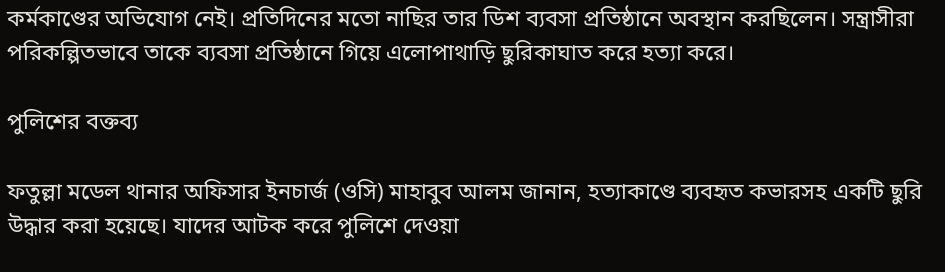কর্মকাণ্ডের অভিযোগ নেই। প্রতিদিনের মতো নাছির তার ডিশ ব্যবসা প্রতিষ্ঠানে অবস্থান করছিলেন। সন্ত্রাসীরা পরিকল্পিতভাবে তাকে ব্যবসা প্রতিষ্ঠানে গিয়ে এলোপাথাড়ি ছুরিকাঘাত করে হত্যা করে।

পুলিশের বক্তব্য

ফতুল্লা মডেল থানার অফিসার ইনচার্জ (ওসি) মাহাবুব আলম জানান, হত্যাকাণ্ডে ব্যবহৃত কভারসহ একটি ছুরি উদ্ধার করা হয়েছে। যাদের আটক করে পুলিশে দেওয়া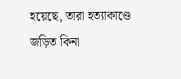হয়েছে, তারা হত্যাকাণ্ডে জড়িত কিনা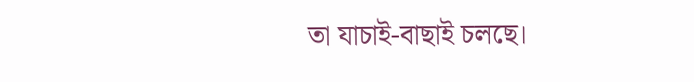তা যাচাই-বাছাই চলছে।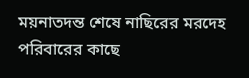ময়নাতদন্ত শেষে নাছিরের মরদেহ পরিবারের কাছে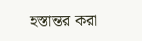হস্তান্তর করা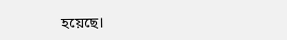হয়েছে।